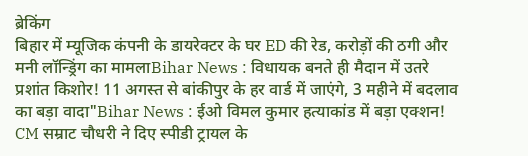ब्रेकिंग
बिहार में म्यूजिक कंपनी के डायरेक्टर के घर ED की रेड, करोड़ों की ठगी और मनी लॉन्ड्रिंग का मामलाBihar News : विधायक बनते ही मैदान में उतरे प्रशांत किशोर! 11 अगस्त से बांकीपुर के हर वार्ड में जाएंगे, 3 महीने में बदलाव का बड़ा वादा"Bihar News : ईओ विमल कुमार हत्याकांड में बड़ा एक्शन! CM सम्राट चौधरी ने दिए स्पीडी ट्रायल के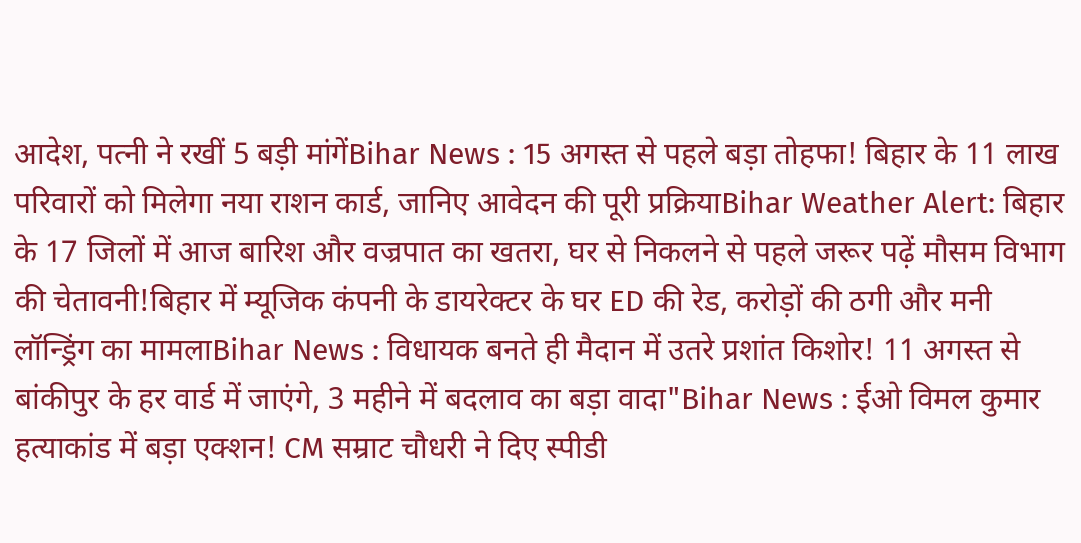आदेश, पत्नी ने रखीं 5 बड़ी मांगेंBihar News : 15 अगस्त से पहले बड़ा तोहफा! बिहार के 11 लाख परिवारों को मिलेगा नया राशन कार्ड, जानिए आवेदन की पूरी प्रक्रियाBihar Weather Alert: बिहार के 17 जिलों में आज बारिश और वज्रपात का खतरा, घर से निकलने से पहले जरूर पढ़ें मौसम विभाग की चेतावनी!बिहार में म्यूजिक कंपनी के डायरेक्टर के घर ED की रेड, करोड़ों की ठगी और मनी लॉन्ड्रिंग का मामलाBihar News : विधायक बनते ही मैदान में उतरे प्रशांत किशोर! 11 अगस्त से बांकीपुर के हर वार्ड में जाएंगे, 3 महीने में बदलाव का बड़ा वादा"Bihar News : ईओ विमल कुमार हत्याकांड में बड़ा एक्शन! CM सम्राट चौधरी ने दिए स्पीडी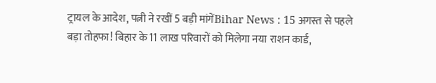ट्रायल के आदेश, पत्नी ने रखीं 5 बड़ी मांगेंBihar News : 15 अगस्त से पहले बड़ा तोहफा! बिहार के 11 लाख परिवारों को मिलेगा नया राशन कार्ड,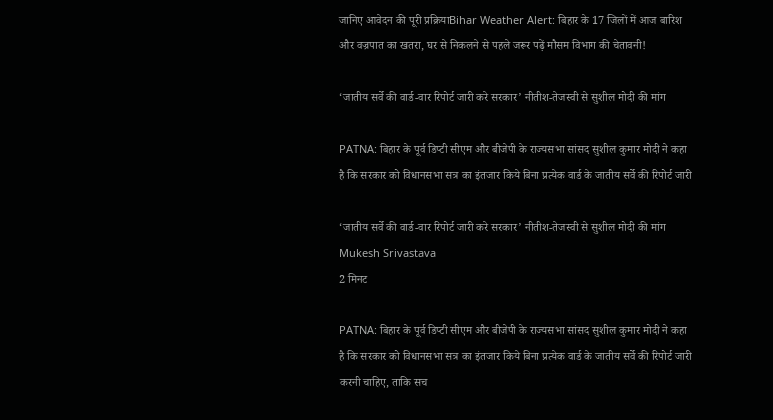जानिए आवेदन की पूरी प्रक्रियाBihar Weather Alert: बिहार के 17 जिलों में आज बारिश और वज्रपात का खतरा, घर से निकलने से पहले जरूर पढ़ें मौसम विभाग की चेतावनी!

‘जातीय सर्वे की वार्ड-वार रिपोर्ट जारी करे सरकार’ नीतीश-तेजस्वी से सुशील मोदी की मांग

PATNA: बिहार के पूर्व डिप्टी सीएम और बीजेपी के राज्यसभा सांसद सुशील कुमार मोदी ने कहा है कि सरकार को विधानसभा सत्र का इंतजार किये बिना प्रत्येक वार्ड के जातीय सर्वे की रिपोर्ट जारी

‘जातीय सर्वे की वार्ड-वार रिपोर्ट जारी करे सरकार’ नीतीश-तेजस्वी से सुशील मोदी की मांग
Mukesh Srivastava
2 मिनट

PATNA: बिहार के पूर्व डिप्टी सीएम और बीजेपी के राज्यसभा सांसद सुशील कुमार मोदी ने कहा है कि सरकार को विधानसभा सत्र का इंतजार किये बिना प्रत्येक वार्ड के जातीय सर्वे की रिपोर्ट जारी करनी चाहिए, ताकि सच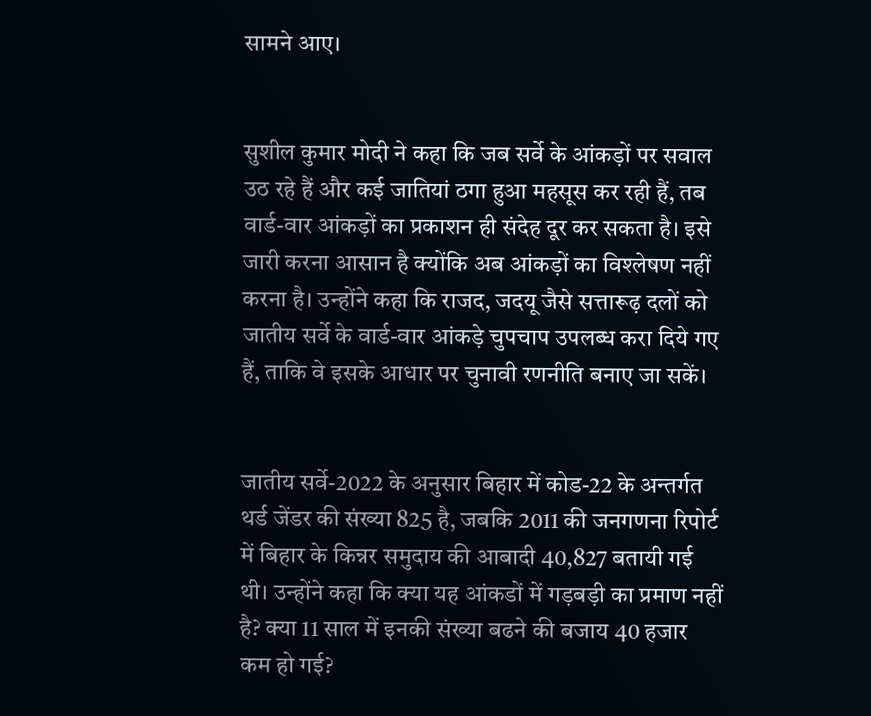सामने आए।


सुशील कुमार मोदी ने कहा कि जब सर्वे के आंकड़ों पर सवाल उठ रहे हैं और कई जातियां ठगा हुआ महसूस कर रही हैं, तब वार्ड-वार आंकड़ों का प्रकाशन ही संदेह दूर कर सकता है। इसे जारी करना आसान है क्योंकि अब आंकड़ों का विश्लेषण नहीं करना है। उन्होंने कहा कि राजद, जदयू जैसे सत्तारूढ़ दलों को जातीय सर्वे के वार्ड-वार आंकड़े चुपचाप उपलब्ध करा दिये गए हैं, ताकि वे इसके आधार पर चुनावी रणनीति बनाए जा सकें।


जातीय सर्वे-2022 के अनुसार बिहार में कोड-22 के अन्तर्गत थर्ड जेंडर की संख्या 825 है, जबकि 2011 की जनगणना रिपोर्ट में बिहार के किन्नर समुदाय की आबादी 40,827 बतायी गई थी। उन्होंने कहा कि क्या यह आंकडों में गड़बड़ी का प्रमाण नहीं है? क्या 11 साल में इनकी संख्या बढने की बजाय 40 हजार कम हो गई?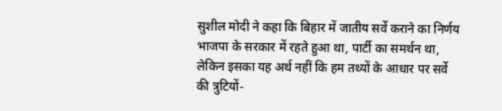सुशील मोदी ने कहा कि बिहार में जातीय सर्वे कराने का निर्णय भाजपा के सरकार में रहते हुआ था, पार्टी का समर्थन था, लेकिन इसका यह अर्थ नहीं कि हम तथ्यों के आधार पर सर्वे की त्रुटियों-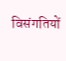विसंगतियों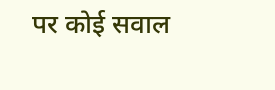पर कोई सवाल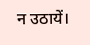न उठायें।